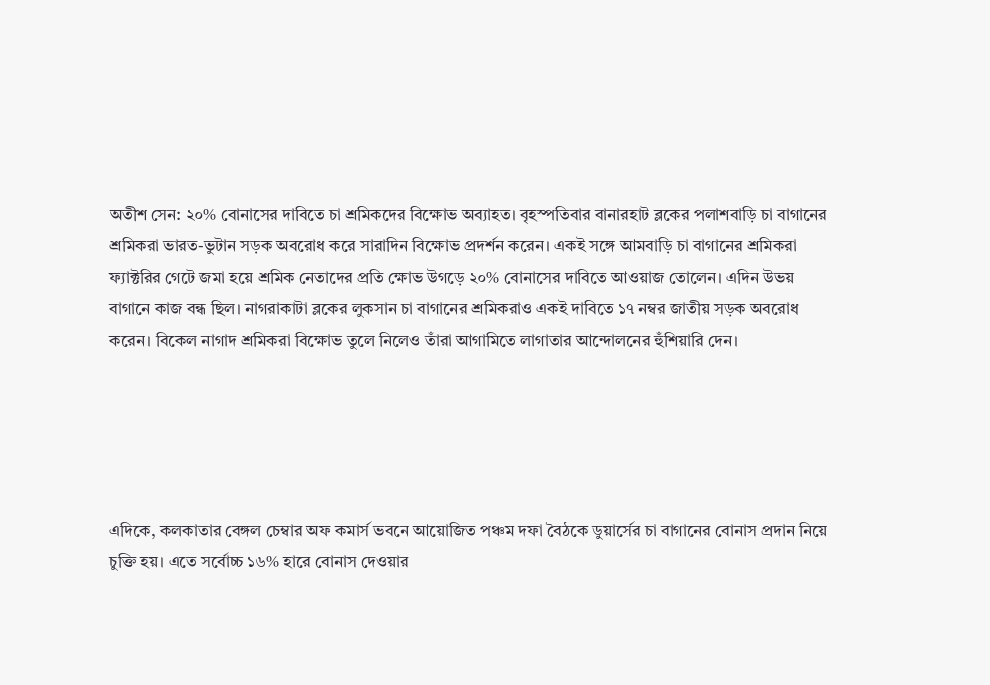অতীশ সেন: ২০% বোনাসের দাবিতে চা শ্রমিকদের বিক্ষোভ অব্যাহত। বৃহস্পতিবার বানারহাট ব্লকের পলাশবাড়ি চা বাগানের শ্রমিকরা ভারত-ভুটান সড়ক অবরোধ করে সারাদিন বিক্ষোভ প্রদর্শন করেন। একই সঙ্গে আমবাড়ি চা বাগানের শ্রমিকরা ফ্যাক্টরির গেটে জমা হয়ে শ্রমিক নেতাদের প্রতি ক্ষোভ উগড়ে ২০% বোনাসের দাবিতে আওয়াজ তোলেন। এদিন উভয় বাগানে কাজ বন্ধ ছিল। নাগরাকাটা ব্লকের লুকসান চা বাগানের শ্রমিকরাও একই দাবিতে ১৭ নম্বর জাতীয় সড়ক অবরোধ করেন। বিকেল নাগাদ শ্রমিকরা বিক্ষোভ তুলে নিলেও তাঁরা আগামিতে লাগাতার আন্দোলনের হুঁশিয়ারি দেন।





এদিকে, কলকাতার বেঙ্গল চেম্বার অফ কমার্স ভবনে আয়োজিত পঞ্চম দফা বৈঠকে ডুয়ার্সের চা বাগানের বোনাস প্রদান নিয়ে চুক্তি হয়। এতে সর্বোচ্চ ১৬% হারে বোনাস দেওয়ার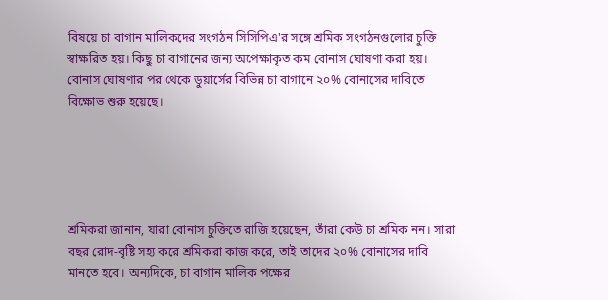বিষয়ে চা বাগান মালিকদের সংগঠন সিসিপিএ'র সঙ্গে শ্রমিক সংগঠনগুলোর চুক্তি স্বাক্ষরিত হয়। কিছু চা বাগানের জন্য অপেক্ষাকৃত কম বোনাস ঘোষণা করা হয়। বোনাস ঘোষণার পর থেকে ডুয়ার্সের বিভিন্ন চা বাগানে ২০% বোনাসের দাবিতে বিক্ষোভ শুরু হয়েছে।





শ্রমিকরা জানান, যারা বোনাস চুক্তিতে রাজি হয়েছেন, তাঁরা কেউ চা শ্রমিক নন। সারা বছর রোদ-বৃষ্টি সহ্য করে শ্রমিকরা কাজ করে, তাই তাদের ২০% বোনাসের দাবি মানতে হবে। অন্যদিকে, চা বাগান মালিক পক্ষের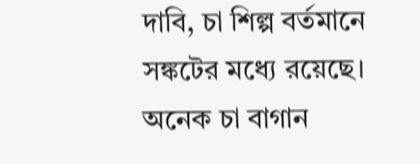দাবি, চা শিল্প বর্তমানে সঙ্কটের মধ্যে রয়েছে। অনেক চা বাগান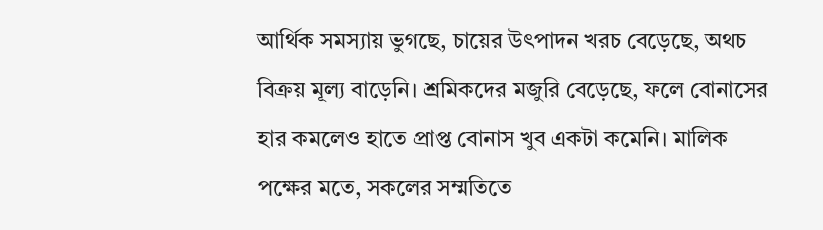আর্থিক সমস্যায় ভুগছে, চায়ের উৎপাদন খরচ বেড়েছে, অথচ বিক্রয় মূল্য বাড়েনি। শ্রমিকদের মজুরি বেড়েছে, ফলে বোনাসের হার কমলেও হাতে প্রাপ্ত বোনাস খুব একটা কমেনি। মালিক পক্ষের মতে, সকলের সম্মতিতে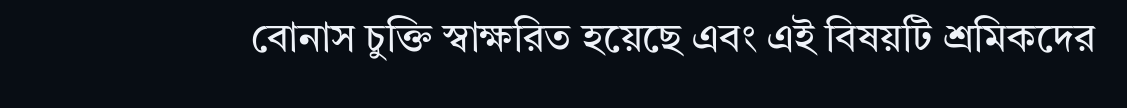বোনাস চুক্তি স্বাক্ষরিত হয়েছে এবং এই বিষয়টি শ্রমিকদের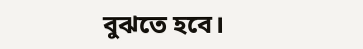বুঝতে হবে।